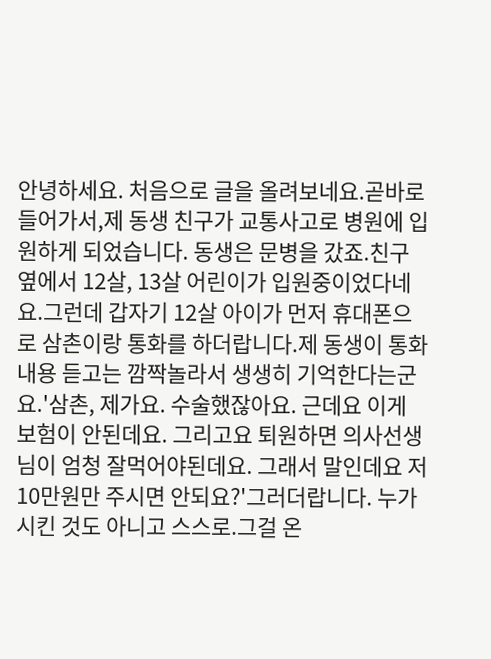안녕하세요. 처음으로 글을 올려보네요.곧바로 들어가서,제 동생 친구가 교통사고로 병원에 입원하게 되었습니다. 동생은 문병을 갔죠.친구 옆에서 12살, 13살 어린이가 입원중이었다네요.그런데 갑자기 12살 아이가 먼저 휴대폰으로 삼촌이랑 통화를 하더랍니다.제 동생이 통화내용 듣고는 깜짝놀라서 생생히 기억한다는군요.'삼촌, 제가요. 수술했잖아요. 근데요 이게 보험이 안된데요. 그리고요 퇴원하면 의사선생님이 엄청 잘먹어야된데요. 그래서 말인데요 저 10만원만 주시면 안되요?'그러더랍니다. 누가 시킨 것도 아니고 스스로.그걸 온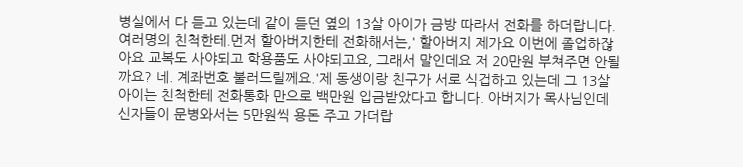병실에서 다 듣고 있는데 같이 듣던 옆의 13살 아이가 금방 따라서 전화를 하더랍니다. 여러명의 친척한테.먼저 할아버지한테 전화해서는,' 할아버지 제가요 이번에 졸업하잖아요 교복도 사야되고 학용품도 사야되고요, 그래서 말인데요 저 20만원 부쳐주면 안될까요? 네. 계좌번호 불러드릴께요.'제 동생이랑 친구가 서로 식겁하고 있는데 그 13살 아이는 친척한테 전화통화 만으로 백만원 입금받았다고 합니다. 아버지가 목사님인데 신자들이 문병와서는 5만원씩 용돈 주고 가더랍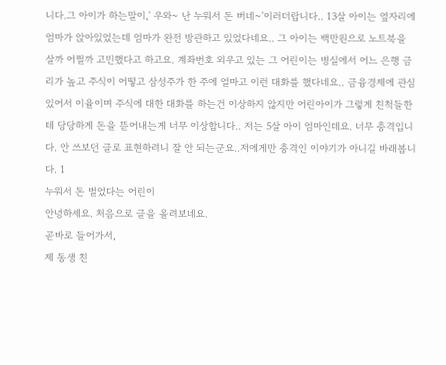니다.그 아이가 하는말이,' 우와~ 난 누워서 돈 버네~'이러더랍니다.. 13살 아이는 옆자리에 엄마가 앉아있었는데 엄마가 완전 방관하고 있었다네요.. 그 아이는 백만원으로 노트북을 살까 어쩔까 고민했다고 하고요. 계좌번호 외우고 있는 그 어린이는 병실에서 어느 은행 금리가 높고 주식이 어떻고 삼성주가 한 주에 얼마고 이런 대화를 했다네요.. 금융경제에 관심있어서 이율이며 주식에 대한 대화를 하는건 이상하지 않지만 어린아이가 그렇게 친척들한테 당당하게 돈을 뜯어내는게 너무 이상합니다.. 저는 5살 아이 엄마인데요. 너무 충격입니다. 안 쓰보던 글로 표현하려니 잘 안 되는군요..저에게만 충격인 이야기가 아니길 바래봅니다. 1
누워서 돈 벌었다는 어린이
안녕하세요. 처음으로 글을 올려보네요.
곧바로 들어가서,
제 동생 친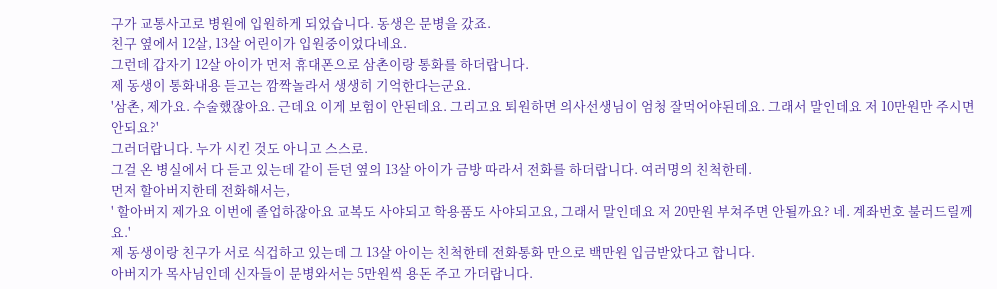구가 교통사고로 병원에 입원하게 되었습니다. 동생은 문병을 갔죠.
친구 옆에서 12살, 13살 어린이가 입원중이었다네요.
그런데 갑자기 12살 아이가 먼저 휴대폰으로 삼촌이랑 통화를 하더랍니다.
제 동생이 통화내용 듣고는 깜짝놀라서 생생히 기억한다는군요.
'삼촌, 제가요. 수술했잖아요. 근데요 이게 보험이 안된데요. 그리고요 퇴원하면 의사선생님이 엄청 잘먹어야된데요. 그래서 말인데요 저 10만원만 주시면 안되요?'
그러더랍니다. 누가 시킨 것도 아니고 스스로.
그걸 온 병실에서 다 듣고 있는데 같이 듣던 옆의 13살 아이가 금방 따라서 전화를 하더랍니다. 여러명의 친척한테.
먼저 할아버지한테 전화해서는,
' 할아버지 제가요 이번에 졸업하잖아요 교복도 사야되고 학용품도 사야되고요, 그래서 말인데요 저 20만원 부쳐주면 안될까요? 네. 계좌번호 불러드릴께요.'
제 동생이랑 친구가 서로 식겁하고 있는데 그 13살 아이는 친척한테 전화통화 만으로 백만원 입금받았다고 합니다.
아버지가 목사님인데 신자들이 문병와서는 5만원씩 용돈 주고 가더랍니다.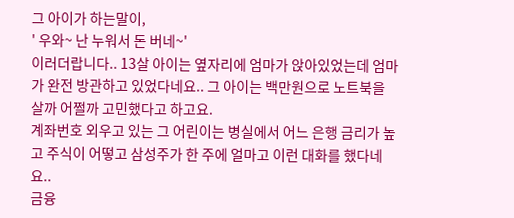그 아이가 하는말이,
' 우와~ 난 누워서 돈 버네~'
이러더랍니다.. 13살 아이는 옆자리에 엄마가 앉아있었는데 엄마가 완전 방관하고 있었다네요.. 그 아이는 백만원으로 노트북을 살까 어쩔까 고민했다고 하고요.
계좌번호 외우고 있는 그 어린이는 병실에서 어느 은행 금리가 높고 주식이 어떻고 삼성주가 한 주에 얼마고 이런 대화를 했다네요..
금융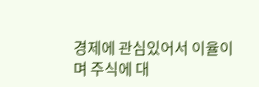경제에 관심있어서 이율이며 주식에 대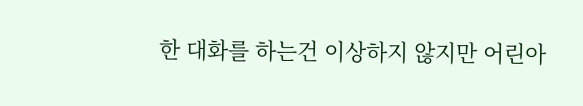한 대화를 하는건 이상하지 않지만 어린아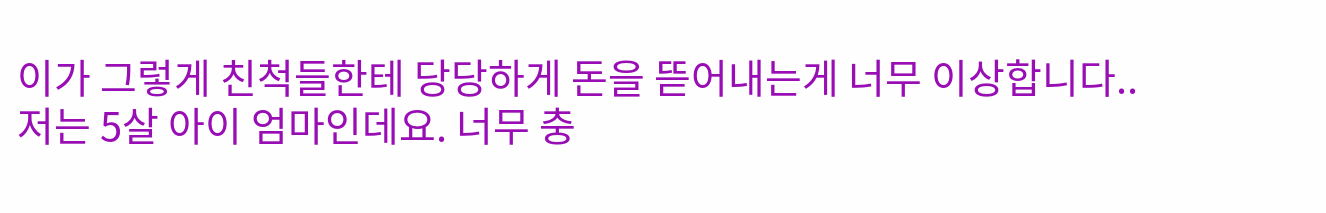이가 그렇게 친척들한테 당당하게 돈을 뜯어내는게 너무 이상합니다..
저는 5살 아이 엄마인데요. 너무 충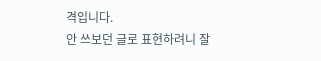격입니다.
안 쓰보던 글로 표현하려니 잘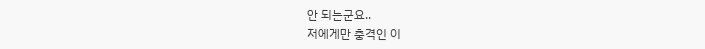안 되는군요..
저에게만 충격인 이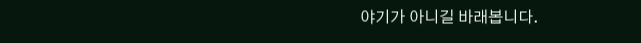야기가 아니길 바래봅니다.